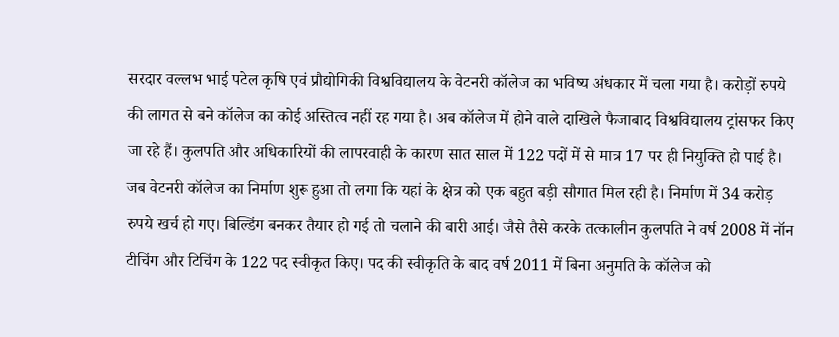सरदार वल्लभ भाई पटेल कृषि एवं प्रौद्योगिकी विश्वविद्यालय के वेटनरी कॉलेज का भविष्य अंधकार में चला गया है। करोड़ों रुपये की लागत से बने कॉलेज का कोई अस्तित्व नहीं रह गया है। अब कॉलेज में होने वाले दाखिले फैजाबाद विश्वविद्यालय ट्रांसफर किए जा रहे हैं। कुलपति और अधिकारियों की लापरवाही के कारण सात साल में 122 पदों में से मात्र 17 पर ही नियुक्ति हो पाई है।
जब वेटनरी कॉलेज का निर्माण शुरू हुआ तो लगा कि यहां के क्षेत्र को एक बहुत बड़ी सौगात मिल रही है। निर्माण में 34 करोड़ रुपये खर्च हो गए। बिल्डिंग बनकर तैयार हो गई तो चलाने की बारी आई। जैसे तैसे करके तत्कालीन कुलपति ने वर्ष 2008 में नॉन टीचिंग और टिचिंग के 122 पद स्वीकृत किए। पद की स्वीकृति के बाद वर्ष 2011 में बिना अनुमति के कॉलेज को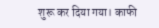शुरू कर दिया गया। काफी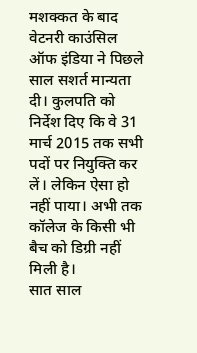मशक्कत के बाद वेटनरी काउंसिल ऑफ इंडिया ने पिछले साल सशर्त मान्यता दी। कुलपति को निर्देश दिए कि वे 31 मार्च 2015 तक सभी पदों पर नियुक्ति कर लें। लेकिन ऐसा हो नहीं पाया। अभी तक कॉलेज के किसी भी बैच को डिग्री नहीं मिली है।
सात साल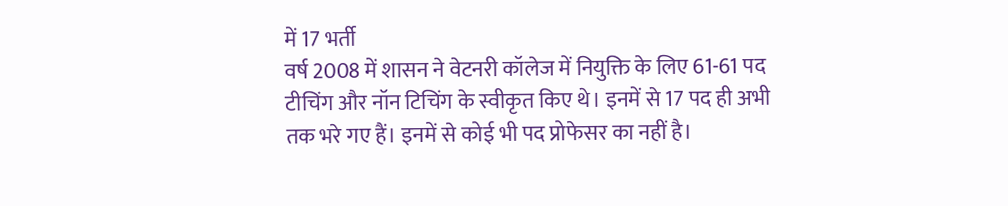में 17 भर्ती
वर्ष 2008 में शासन ने वेटनरी कॉलेज में नियुक्ति के लिए 61-61 पद टीचिंग और नॉन टिचिंग के स्वीकृत किए थे। इनमें से 17 पद ही अभी तक भरे गए हैं। इनमें से कोई भी पद प्रोफेसर का नहीं है।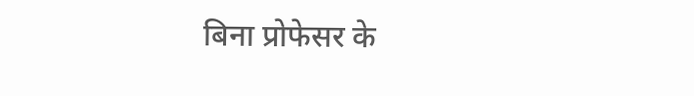बिना प्रोफेसर के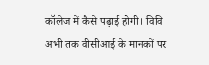कॉलेज में कैसे पढ़ाई होगी। विवि अभी तक वीसीआई के मानकों पर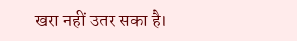खरा नहीं उतर सका है।